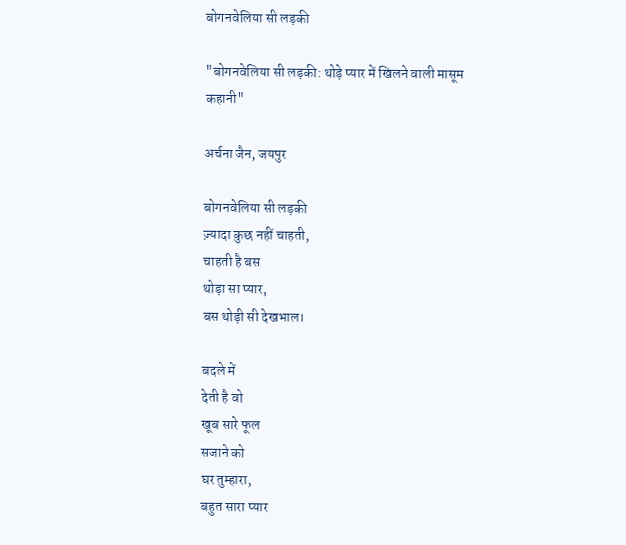बोगनवेलिया सी लड़की

"बोगनवेलिया सी लड़की: थोड़े प्यार में खिलने वाली मासूम कहानी"

अर्चना जैन, जयपुर

बोगनवेलिया सी लड़की
ज़्यादा कुछ नहीं चाहती,
चाहती है बस
थोड़ा सा प्यार,
बस थोड़ी सी देखभाल।

बदले में
देती है वो
खूब सारे फूल
सजाने को
घर तुम्हारा,
बहुत सारा प्यार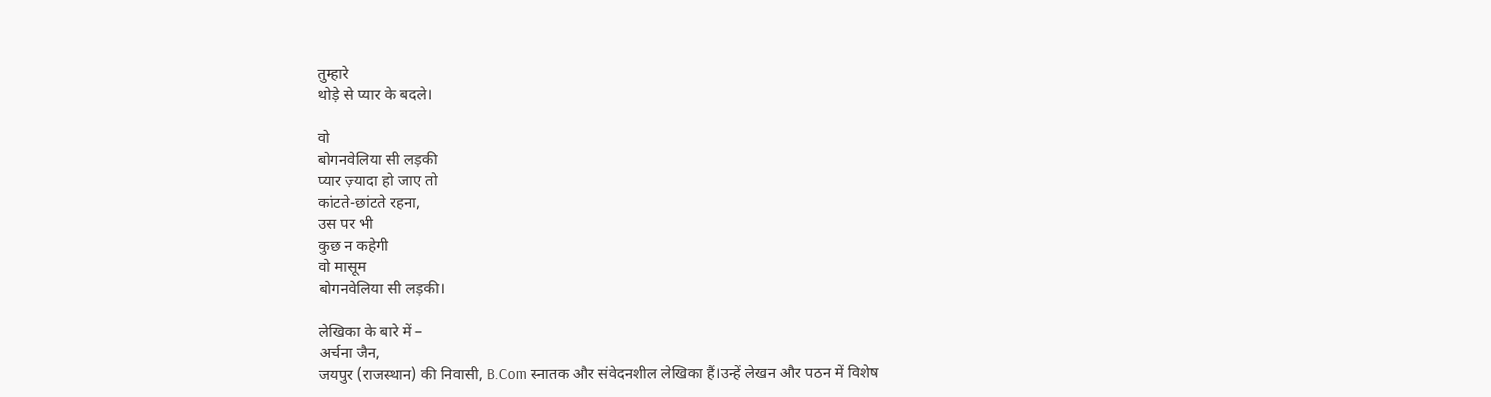तुम्हारे
थोड़े से प्यार के बदले।

वो
बोगनवेलिया सी लड़की
प्यार ज़्यादा हो जाए तो
कांटते-छांटते रहना,
उस पर भी
कुछ न कहेगी
वो मासूम
बोगनवेलिया सी लड़की।

लेखिका के बारे में –
अर्चना जैन,
जयपुर (राजस्थान) की निवासी, B.Com स्नातक और संवेदनशील लेखिका हैं।उन्हें लेखन और पठन में विशेष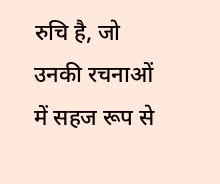रुचि है, जो उनकी रचनाओं में सहज रूप से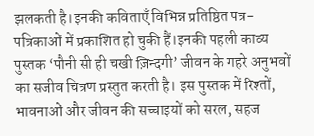झलकती है।इनकी कविताएँ विभिन्न प्रतिष्ठित पत्र-पत्रिकाओं में प्रकाशित हो चुकी हैं।इनकी पहली काव्य पुस्तक ‘पौनी सी ही चखी ज़िन्दगी’ जीवन के गहरे अनुभवों का सजीव चित्रण प्रस्तुत करती है। इस पुस्तक में रिश्तों, भावनाओं और जीवन की सच्चाइयों को सरल, सहज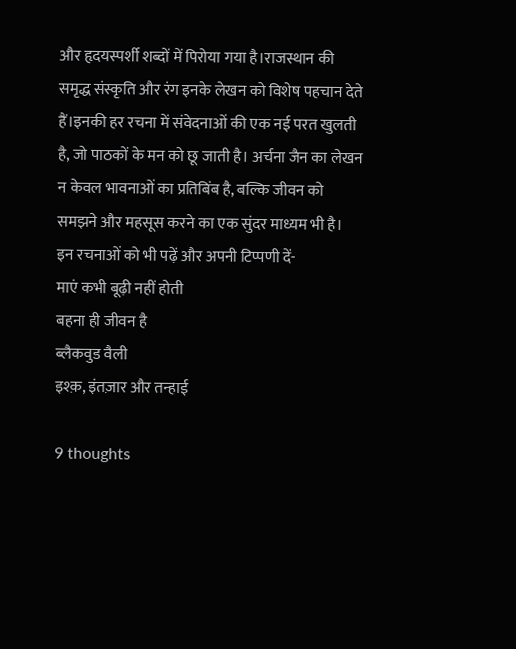और हृदयस्पर्शी शब्दों में पिरोया गया है।राजस्थान की समृद्ध संस्कृति और रंग इनके लेखन को विशेष पहचान देते हैं।इनकी हर रचना में संवेदनाओं की एक नई परत खुलती है, जो पाठकों के मन को छू जाती है। अर्चना जैन का लेखन न केवल भावनाओं का प्रतिबिंब है, बल्कि जीवन को समझने और महसूस करने का एक सुंदर माध्यम भी है।
इन रचनाओं को भी पढ़ें और अपनी टिप्पणी दें-
माएं कभी बूढ़ी नहीं होती
बहना ही जीवन है
ब्लैकवुड वैली
इश्क़, इंतज़ार और तन्हाई

9 thoughts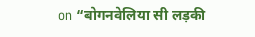on “बोगनवेलिया सी लड़की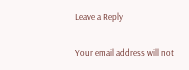Leave a Reply

Your email address will not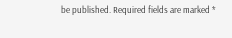be published. Required fields are marked *